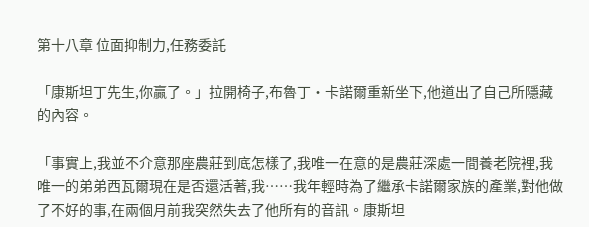第十八章 位面抑制力,任務委託

「康斯坦丁先生,你贏了。」拉開椅子,布魯丁·卡諾爾重新坐下,他道出了自己所隱藏的內容。

「事實上,我並不介意那座農莊到底怎樣了,我唯一在意的是農莊深處一間養老院裡,我唯一的弟弟西瓦爾現在是否還活著,我……我年輕時為了繼承卡諾爾家族的產業,對他做了不好的事,在兩個月前我突然失去了他所有的音訊。康斯坦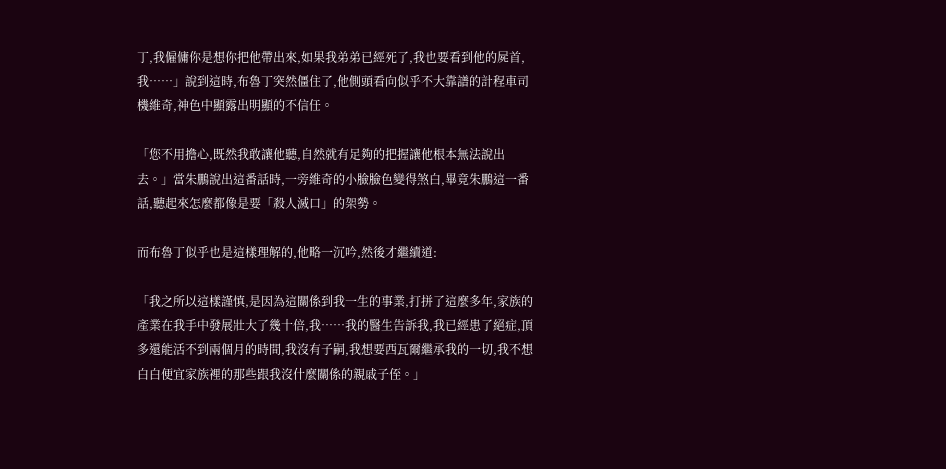丁,我僱傭你是想你把他帶出來,如果我弟弟已經死了,我也要看到他的屍首,我……」說到這時,布魯丁突然僵住了,他側頭看向似乎不大靠譜的計程車司機維奇,神色中顯露出明顯的不信任。

「您不用擔心,既然我敢讓他聽,自然就有足夠的把握讓他根本無法說出去。」當朱鵬說出這番話時,一旁維奇的小臉臉色變得煞白,畢竟朱鵬這一番話,聽起來怎麼都像是要「殺人滅口」的架勢。

而布魯丁似乎也是這樣理解的,他略一沉吟,然後才繼續道:

「我之所以這樣謹慎,是因為這關係到我一生的事業,打拼了這麼多年,家族的產業在我手中發展壯大了幾十倍,我……我的醫生告訴我,我已經患了絕症,頂多還能活不到兩個月的時間,我沒有子嗣,我想要西瓦爾繼承我的一切,我不想白白便宜家族裡的那些跟我沒什麼關係的親戚子侄。」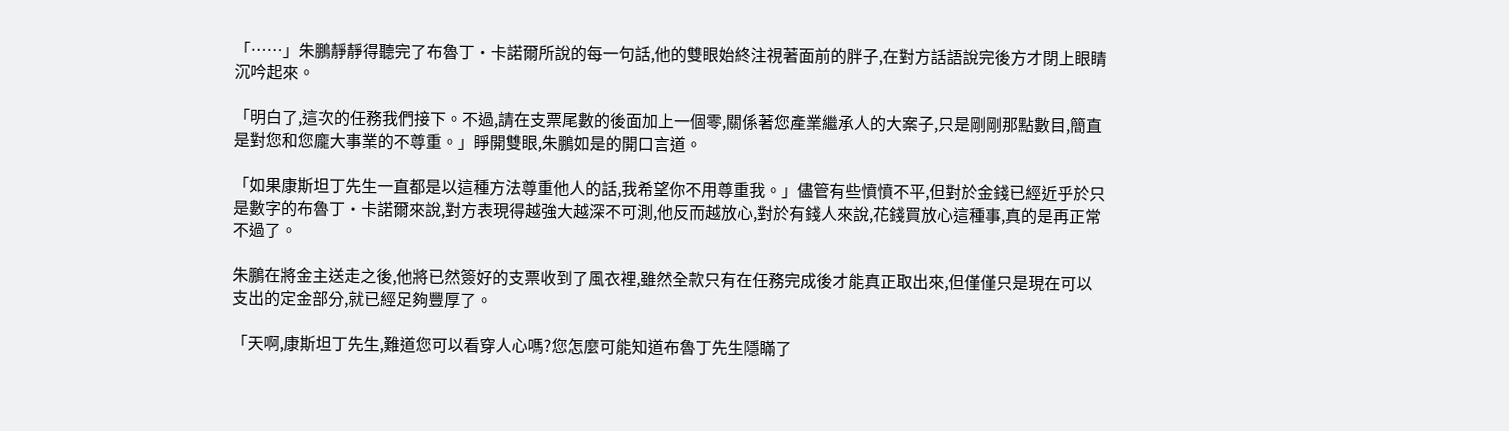「……」朱鵬靜靜得聽完了布魯丁·卡諾爾所說的每一句話,他的雙眼始終注視著面前的胖子,在對方話語說完後方才閉上眼睛沉吟起來。

「明白了,這次的任務我們接下。不過,請在支票尾數的後面加上一個零,關係著您產業繼承人的大案子,只是剛剛那點數目,簡直是對您和您龐大事業的不尊重。」睜開雙眼,朱鵬如是的開口言道。

「如果康斯坦丁先生一直都是以這種方法尊重他人的話,我希望你不用尊重我。」儘管有些憤憤不平,但對於金錢已經近乎於只是數字的布魯丁·卡諾爾來說,對方表現得越強大越深不可測,他反而越放心,對於有錢人來說,花錢買放心這種事,真的是再正常不過了。

朱鵬在將金主送走之後,他將已然簽好的支票收到了風衣裡,雖然全款只有在任務完成後才能真正取出來,但僅僅只是現在可以支出的定金部分,就已經足夠豐厚了。

「天啊,康斯坦丁先生,難道您可以看穿人心嗎?您怎麼可能知道布魯丁先生隱瞞了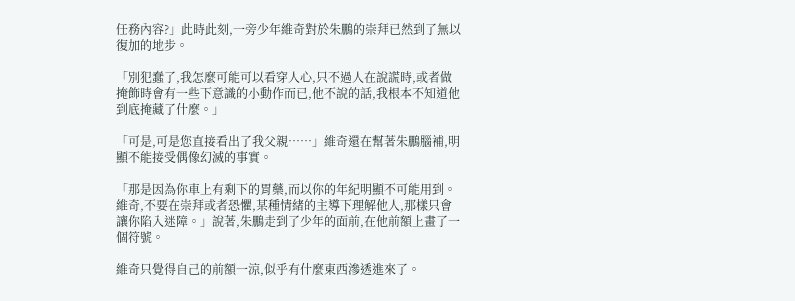任務內容?」此時此刻,一旁少年維奇對於朱鵬的崇拜已然到了無以復加的地步。

「別犯蠢了,我怎麼可能可以看穿人心,只不過人在說謊時,或者做掩飾時會有一些下意識的小動作而已,他不說的話,我根本不知道他到底掩藏了什麼。」

「可是,可是您直接看出了我父親……」維奇還在幫著朱鵬腦補,明顯不能接受偶像幻滅的事實。

「那是因為你車上有剩下的胃藥,而以你的年紀明顯不可能用到。維奇,不要在崇拜或者恐懼,某種情緒的主導下理解他人,那樣只會讓你陷入迷障。」說著,朱鵬走到了少年的面前,在他前額上畫了一個符號。

維奇只覺得自己的前額一涼,似乎有什麼東西滲透進來了。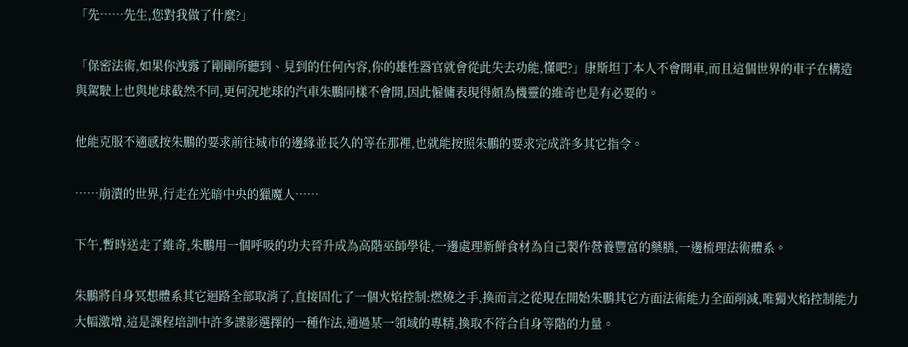「先……先生,您對我做了什麼?」

「保密法術,如果你洩露了剛剛所聽到、見到的任何內容,你的雄性器官就會從此失去功能,懂吧?」康斯坦丁本人不會開車,而且這個世界的車子在構造與駕駛上也與地球截然不同,更何況地球的汽車朱鵬同樣不會開,因此僱傭表現得頗為機靈的維奇也是有必要的。

他能克服不適感按朱鵬的要求前往城市的邊緣並長久的等在那裡,也就能按照朱鵬的要求完成許多其它指令。

……崩潰的世界,行走在光暗中央的獵魔人……

下午,暫時送走了維奇,朱鵬用一個呼吸的功夫晉升成為高階巫師學徒,一邊處理新鮮食材為自己製作營養豐富的藥膳,一邊梳理法術體系。

朱鵬將自身冥想體系其它迴路全部取消了,直接固化了一個火焰控制:燃燒之手,換而言之從現在開始朱鵬其它方面法術能力全面削減,唯獨火焰控制能力大幅激增,這是課程培訓中許多諜影選擇的一種作法,通過某一領域的專精,換取不符合自身等階的力量。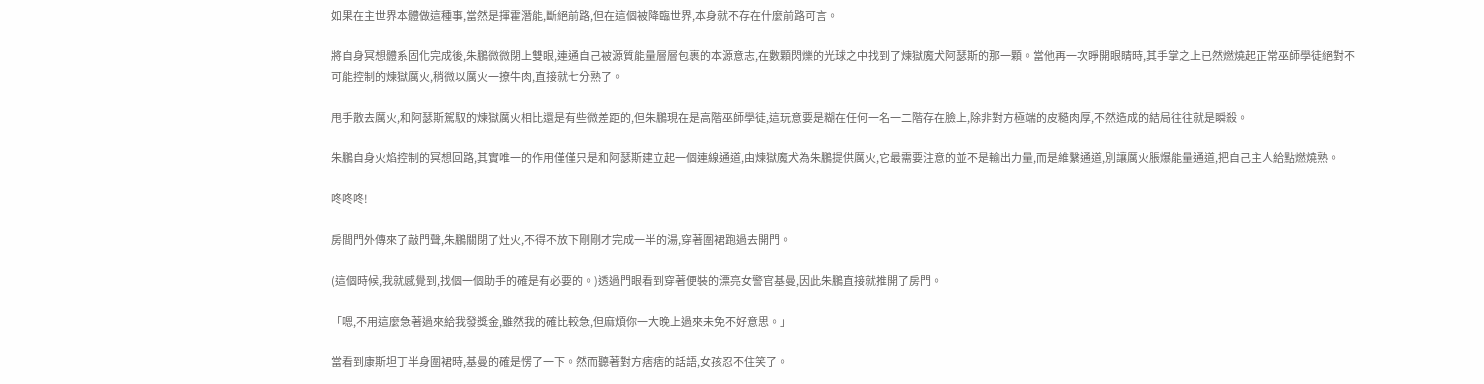如果在主世界本體做這種事,當然是揮霍潛能,斷絕前路,但在這個被降臨世界,本身就不存在什麼前路可言。

將自身冥想體系固化完成後,朱鵬微微閉上雙眼,連通自己被源質能量層層包裹的本源意志,在數顆閃爍的光球之中找到了煉獄魔犬阿瑟斯的那一顆。當他再一次睜開眼睛時,其手掌之上已然燃燒起正常巫師學徒絕對不可能控制的煉獄厲火,稍微以厲火一撩牛肉,直接就七分熟了。

甩手散去厲火,和阿瑟斯駕馭的煉獄厲火相比還是有些微差距的,但朱鵬現在是高階巫師學徒,這玩意要是糊在任何一名一二階存在臉上,除非對方極端的皮糙肉厚,不然造成的結局往往就是瞬殺。

朱鵬自身火焰控制的冥想回路,其實唯一的作用僅僅只是和阿瑟斯建立起一個連線通道,由煉獄魔犬為朱鵬提供厲火,它最需要注意的並不是輸出力量,而是維繫通道,別讓厲火脹爆能量通道,把自己主人給點燃燒熟。

咚咚咚!

房間門外傳來了敲門聲,朱鵬關閉了灶火,不得不放下剛剛才完成一半的湯,穿著圍裙跑過去開門。

(這個時候,我就感覺到,找個一個助手的確是有必要的。)透過門眼看到穿著便裝的漂亮女警官基曼,因此朱鵬直接就推開了房門。

「嗯,不用這麼急著過來給我發獎金,雖然我的確比較急,但麻煩你一大晚上過來未免不好意思。」

當看到康斯坦丁半身圍裙時,基曼的確是愣了一下。然而聽著對方痞痞的話語,女孩忍不住笑了。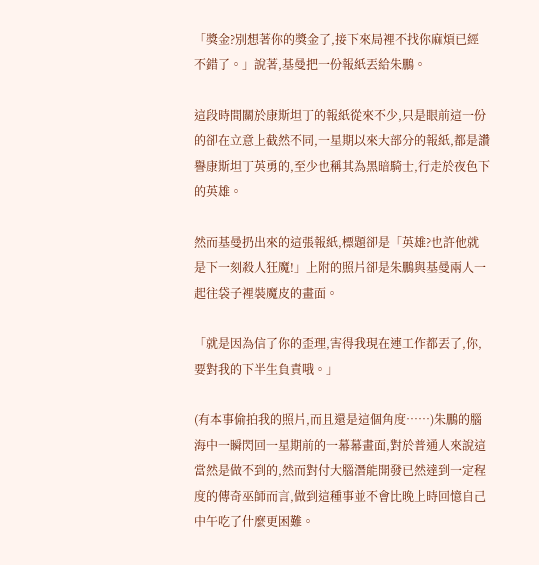「獎金?別想著你的獎金了,接下來局裡不找你麻煩已經不錯了。」說著,基曼把一份報紙丟給朱鵬。

這段時間關於康斯坦丁的報紙從來不少,只是眼前這一份的卻在立意上截然不同,一星期以來大部分的報紙,都是讚譽康斯坦丁英勇的,至少也稱其為黑暗騎士,行走於夜色下的英雄。

然而基曼扔出來的這張報紙,標題卻是「英雄?也許他就是下一刻殺人狂魔!」上附的照片卻是朱鵬與基曼兩人一起往袋子裡裝魔皮的畫面。

「就是因為信了你的歪理,害得我現在連工作都丟了,你,要對我的下半生負責哦。」

(有本事偷拍我的照片,而且還是這個角度……)朱鵬的腦海中一瞬閃回一星期前的一幕幕畫面,對於普通人來說這當然是做不到的,然而對付大腦潛能開發已然達到一定程度的傳奇巫師而言,做到這種事並不會比晚上時回憶自己中午吃了什麼更困難。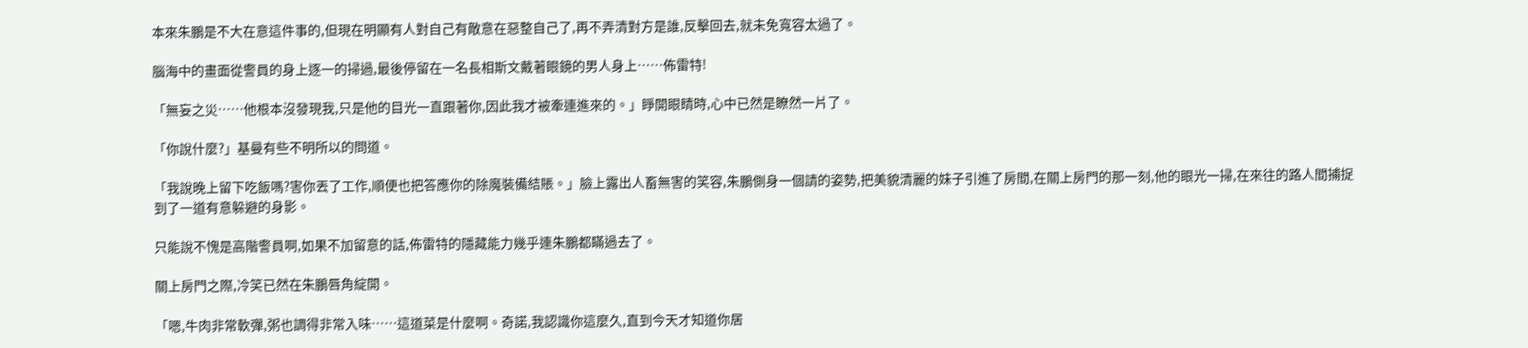本來朱鵬是不大在意這件事的,但現在明顯有人對自己有敵意在惡整自己了,再不弄清對方是誰,反擊回去,就未免寬容太過了。

腦海中的畫面從警員的身上逐一的掃過,最後停留在一名長相斯文戴著眼鏡的男人身上……佈雷特!

「無妄之災……他根本沒發現我,只是他的目光一直跟著你,因此我才被牽連進來的。」睜開眼睛時,心中已然是瞭然一片了。

「你說什麼?」基曼有些不明所以的問道。

「我說晚上留下吃飯嗎?害你丟了工作,順便也把答應你的除魔裝備結賬。」臉上露出人畜無害的笑容,朱鵬側身一個請的姿勢,把美貌清麗的妹子引進了房間,在關上房門的那一刻,他的眼光一掃,在來往的路人間捕捉到了一道有意躲避的身影。

只能說不愧是高階警員啊,如果不加留意的話,佈雷特的隱藏能力幾乎連朱鵬都瞞過去了。

關上房門之際,冷笑已然在朱鵬唇角綻開。

「嗯,牛肉非常軟彈,粥也調得非常入味……這道菜是什麼啊。奇諾,我認識你這麼久,直到今天才知道你居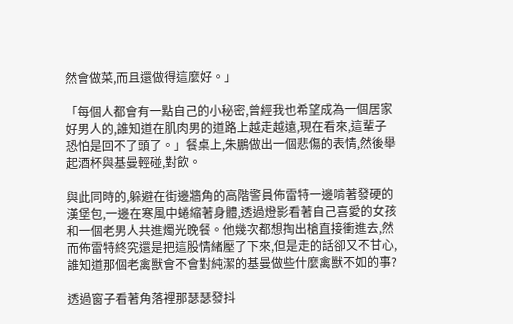然會做菜,而且還做得這麼好。」

「每個人都會有一點自己的小秘密,曾經我也希望成為一個居家好男人的,誰知道在肌肉男的道路上越走越遠,現在看來,這輩子恐怕是回不了頭了。」餐桌上,朱鵬做出一個悲傷的表情,然後舉起酒杯與基曼輕碰,對飲。

與此同時的,躲避在街邊牆角的高階警員佈雷特一邊啃著發硬的漢堡包,一邊在寒風中蜷縮著身體,透過燈影看著自己喜愛的女孩和一個老男人共進燭光晚餐。他幾次都想掏出槍直接衝進去,然而佈雷特終究還是把這股情緒壓了下來,但是走的話卻又不甘心,誰知道那個老禽獸會不會對純潔的基曼做些什麼禽獸不如的事?

透過窗子看著角落裡那瑟瑟發抖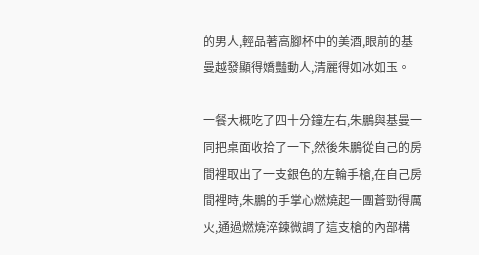的男人,輕品著高腳杯中的美酒,眼前的基曼越發顯得嬌豔動人,清麗得如冰如玉。

一餐大概吃了四十分鐘左右,朱鵬與基曼一同把桌面收拾了一下,然後朱鵬從自己的房間裡取出了一支銀色的左輪手槍,在自己房間裡時,朱鵬的手掌心燃燒起一團蒼勁得厲火,通過燃燒淬鍊微調了這支槍的內部構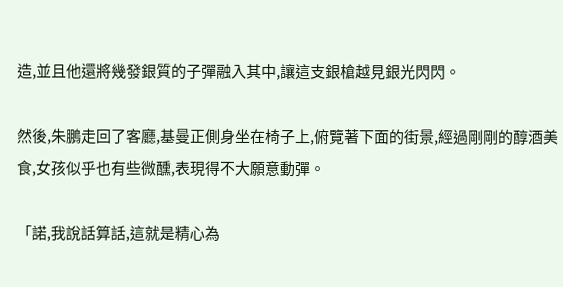造,並且他還將幾發銀質的子彈融入其中,讓這支銀槍越見銀光閃閃。

然後,朱鵬走回了客廳,基曼正側身坐在椅子上,俯覽著下面的街景,經過剛剛的醇酒美食,女孩似乎也有些微醺,表現得不大願意動彈。

「諾,我說話算話,這就是精心為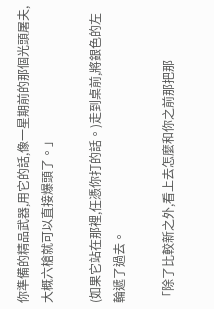你準備的精品武器,用它的話,像一星期前的那個光頭屠夫,大概六槍就可以直接爆頭了。」

(如果它站在那裡,任憑你打的話。)走到桌前,將銀色的左輪遞了過去。

「除了比較新之外,看上去怎麼和你之前那把那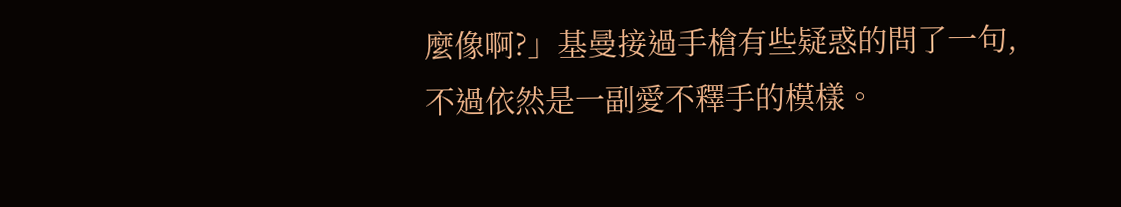麼像啊?」基曼接過手槍有些疑惑的問了一句,不過依然是一副愛不釋手的模樣。